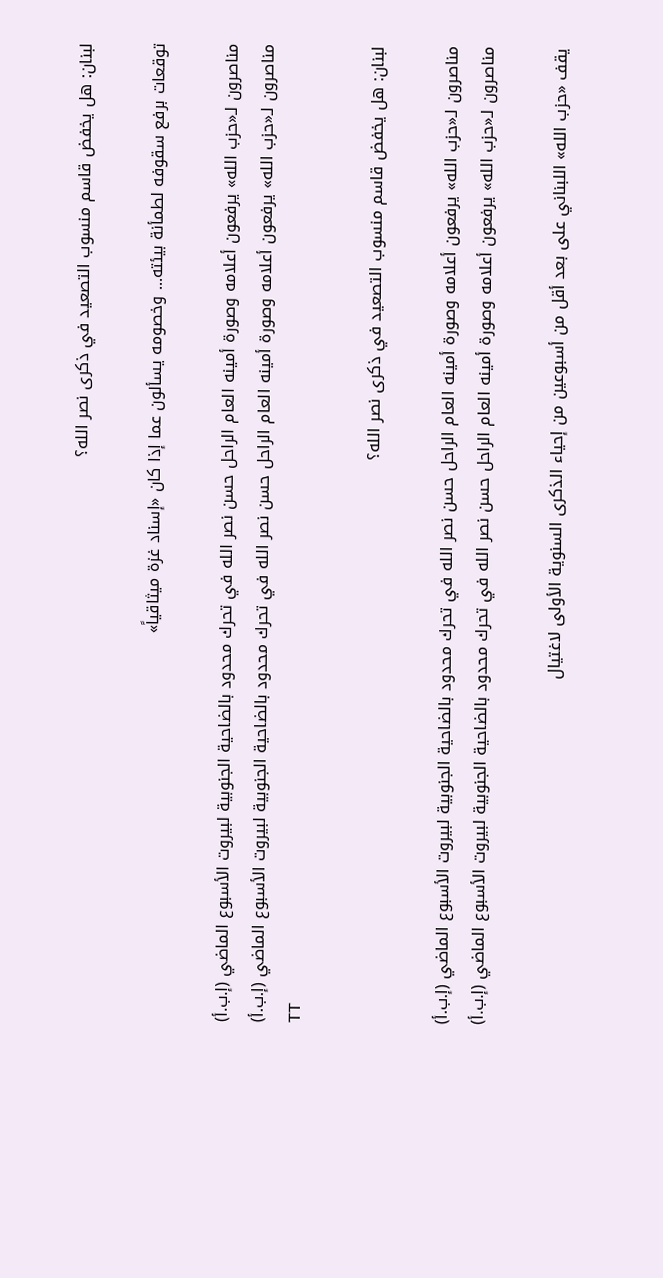لبنان: هل يخفض قاسم منسوب التصعيد في ذكرى نصر الله؟

توقعات برفع سقوفه لطمأنة بيئته... وخصومه يسألون عما إذا كان «إسناد غزة ميثاقياً»

مناصرون لـ«حزب الله» يرفعون أعلامه وصورة أمينه العام الراحل حسن نصر الله في تحرك محدود بالضاحية الجنوبية لبيروت الأسبوع الماضي (إ.ب.أ)
مناصرون لـ«حزب الله» يرفعون أعلامه وصورة أمينه العام الراحل حسن نصر الله في تحرك محدود بالضاحية الجنوبية لبيروت الأسبوع الماضي (إ.ب.أ)
TT

لبنان: هل يخفض قاسم منسوب التصعيد في ذكرى نصر الله؟

مناصرون لـ«حزب الله» يرفعون أعلامه وصورة أمينه العام الراحل حسن نصر الله في تحرك محدود بالضاحية الجنوبية لبيروت الأسبوع الماضي (إ.ب.أ)
مناصرون لـ«حزب الله» يرفعون أعلامه وصورة أمينه العام الراحل حسن نصر الله في تحرك محدود بالضاحية الجنوبية لبيروت الأسبوع الماضي (إ.ب.أ)

يقف «حزب الله» اللبناني على بعد أقل من أسبوعين من إحياء الذكرى السنوية الأولى لاغتيال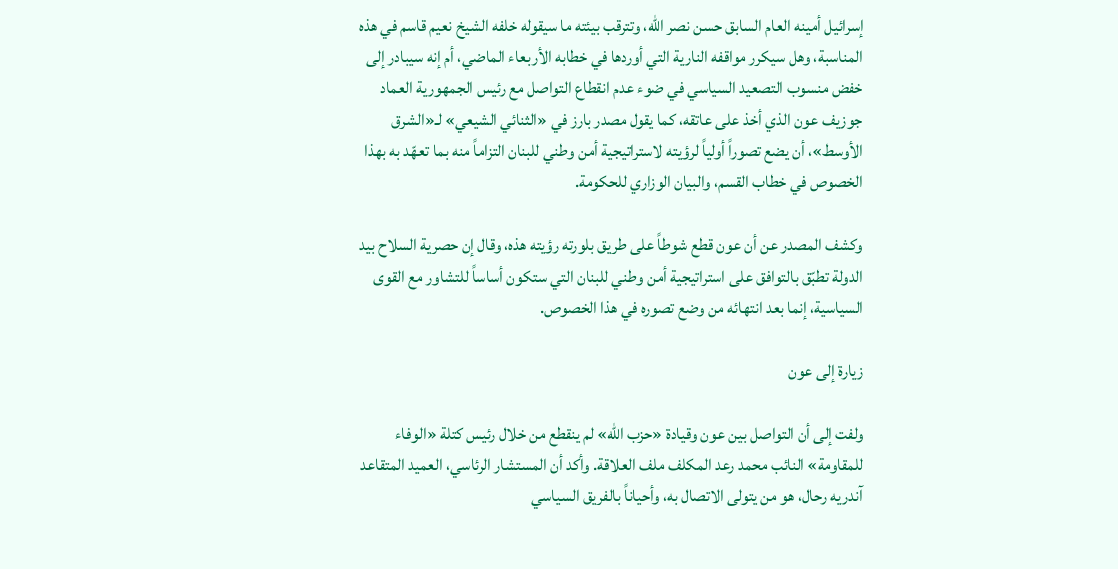إسرائيل أمينه العام السابق حسن نصر الله، وتترقب بيئته ما سيقوله خلفه الشيخ نعيم قاسم في هذه المناسبة، وهل سيكرر مواقفه النارية التي أوردها في خطابه الأربعاء الماضي، أم إنه سيبادر إلى خفض منسوب التصعيد السياسي في ضوء عدم انقطاع التواصل مع رئيس الجمهورية العماد جوزيف عون الذي أخذ على عاتقه، كما يقول مصدر بارز في «الثنائي الشيعي» لـ«الشرق الأوسط»، أن يضع تصوراً أولياً لرؤيته لاستراتيجية أمن وطني للبنان التزاماً منه بما تعهّد به بهذا الخصوص في خطاب القسم، والبيان الوزاري للحكومة.

وكشف المصدر عن أن عون قطع شوطاً على طريق بلورته رؤيته هذه، وقال إن حصرية السلاح بيد الدولة تطبّق بالتوافق على استراتيجية أمن وطني للبنان التي ستكون أساساً للتشاور مع القوى السياسية، إنما بعد انتهائه من وضع تصوره في هذا الخصوص.

زيارة إلى عون

ولفت إلى أن التواصل بين عون وقيادة «حزب الله» لم ينقطع من خلال رئيس كتلة «الوفاء للمقاومة» النائب محمد رعد المكلف ملف العلاقة. وأكد أن المستشار الرئاسي، العميد المتقاعد آندريه رحال، هو من يتولى الاتصال به، وأحياناً بالفريق السياسي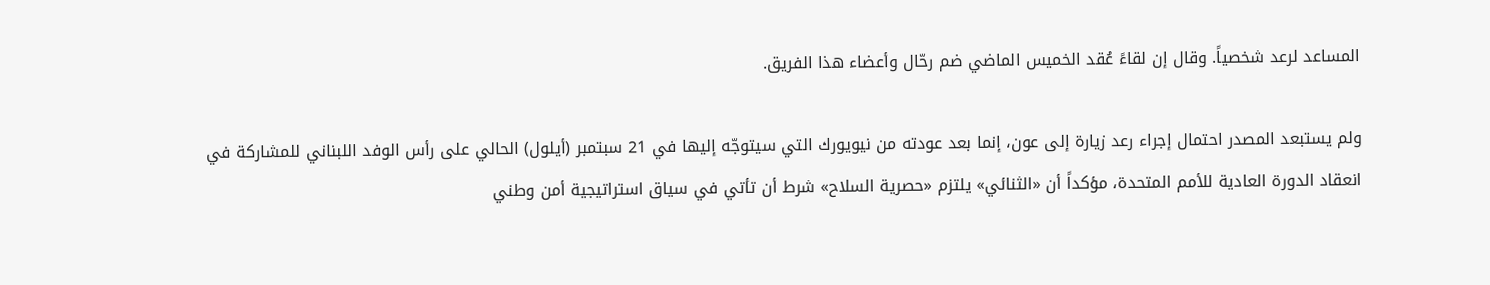المساعد لرعد شخصياً. وقال إن لقاءً عُقد الخميس الماضي ضم رحّال وأعضاء هذا الفريق.

ولم يستبعد المصدر احتمال إجراء رعد زيارة إلى عون، إنما بعد عودته من نيويورك التي سيتوجّه إليها في 21 سبتمبر (أيلول) الحالي على رأس الوفد اللبناني للمشاركة في انعقاد الدورة العادية للأمم المتحدة، مؤكداً أن «الثنائي» يلتزم «حصرية السلاح» شرط أن تأتي في سياق استراتيجية أمن وطني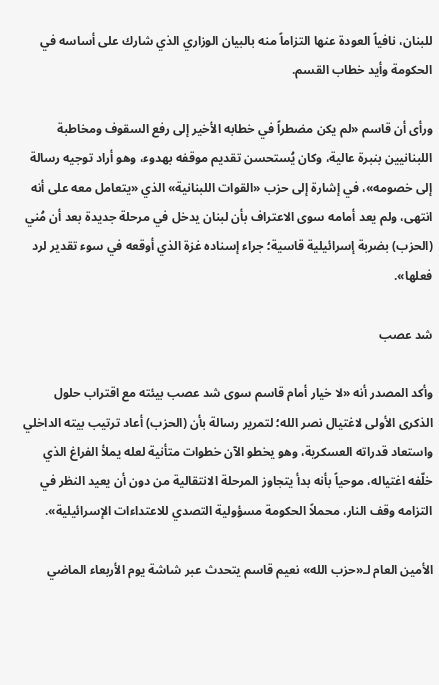للبنان، نافياً العودة عنها التزاماً منه بالبيان الوزاري الذي شارك على أساسه في الحكومة وأيد خطاب القسم.

ورأى أن قاسم «لم يكن مضطراً في خطابه الأخير إلى رفع السقوف ومخاطبة اللبنانيين بنبرة عالية، وكان يُستحسن تقديم موقفه بهدوء، وهو أراد توجيه رسالة إلى خصومه»، في إشارة إلى حزب «القوات اللبنانية» الذي «يتعامل معه على أنه انتهى، ولم يعد أمامه سوى الاعتراف بأن لبنان يدخل في مرحلة جديدة بعد أن مُني (الحزب) بضربة إسرائيلية قاسية؛ جراء إسناده غزة الذي أوقعه في سوء تقدير لرد فعلها».

شد عصب

وأكد المصدر أنه «لا خيار أمام قاسم سوى شد عصب بيئته مع اقتراب حلول الذكرى الأولى لاغتيال نصر الله؛ لتمرير رسالة بأن (الحزب) أعاد ترتيب بيته الداخلي واستعاد قدراته العسكرية، وهو يخطو الآن خطوات متأنية لعله يملأ الفراغ الذي خلّفه اغتياله، موحياً بأنه بدأ يتجاوز المرحلة الانتقالية من دون أن يعيد النظر في التزامه وقف النار، محملاً الحكومة مسؤولية التصدي للاعتداءات الإسرائيلية».

الأمين العام لـ«حزب الله» نعيم قاسم يتحدث عبر شاشة يوم الأربعاء الماضي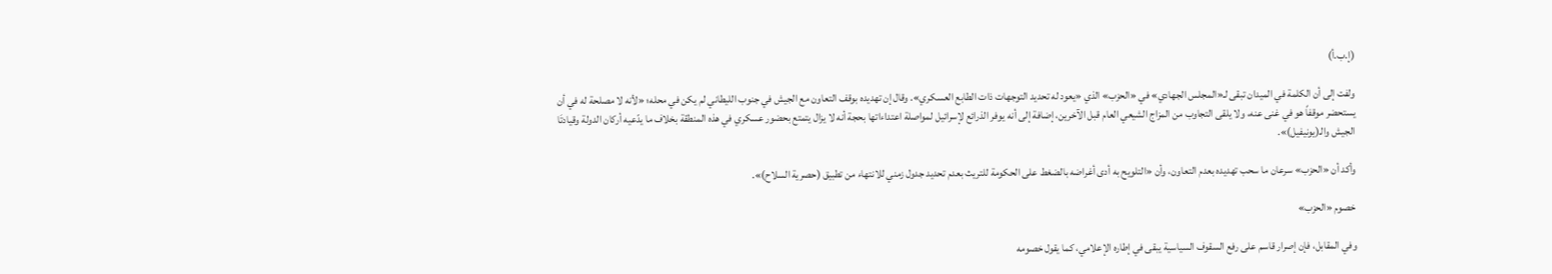(إ.ب.أ)

ولفت إلى أن الكلمة في الميدان تبقى لـ«المجلس الجهادي» في «الحزب» الذي «يعود له تحديد التوجهات ذات الطابع العسكري». وقال إن تهديده بوقف التعاون مع الجيش في جنوب الليطاني لم يكن في محله؛ «لأنه لا مصلحة له في أن يستحضر موقفاً هو في غنى عنه، ولا يلقى التجاوب من المزاج الشيعي العام قبل الآخرين، إضافة إلى أنه يوفر الذرائع لإسرائيل لمواصلة اعتداءاتها بحجة أنه لا يزال يتمتع بحضور عسكري في هذه المنطقة بخلاف ما يدّعيه أركان الدولة وقيادتَا الجيش والـ(يونيفيل)».

وأكد أن «الحزب» سرعان ما سحب تهديده بعدم التعاون، وأن «التلويح به أدى أغراضه بالضغط على الحكومة للتريث بعدم تحديد جدول زمني للانتهاء من تطبيق (حصرية السلاح)».

خصوم «الحزب»

وفي المقابل، فإن إصرار قاسم على رفع السقوف السياسية يبقى في إطاره الإعلامي، كما يقول خصومه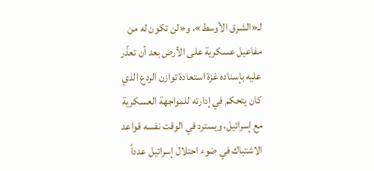لـ«الشرق الأوسط»، و«لن تكون له من مفاعيل عسكرية على الأرض بعد أن تعذّر عليه بإسناده غزة استعادة توازن الردع الذي كان يتحكم في إدارته للمواجهة العسكرية مع إسرائيل، ويسترد في الوقت نفسه قواعد الاشتباك في ضوء احتلال إسرائيل عدداً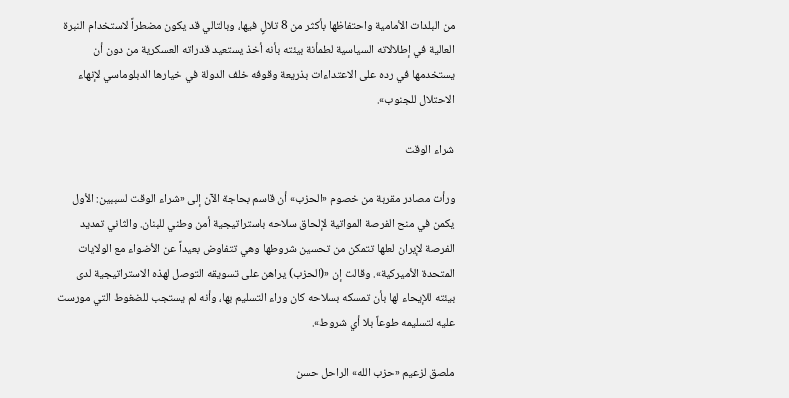من البلدات الأمامية واحتفاظها بأكثر من 8 تلالٍ فيها، وبالتالي قد يكون مضطراً لاستخدام النبرة العالية في إطلالاته السياسية لطمأنة بيئته بأنه أخذ يستعيد قدراته العسكرية من دون أن يستخدمها في رده على الاعتداءات بذريعة وقوفه خلف الدولة في خيارها الدبلوماسي لإنهاء الاحتلال للجنوب».

شراء الوقت

ورأت مصادر مقربة من خصوم «الحزب» أن قاسم بحاجة الآن إلى «شراء الوقت لسببين: الأول يكمن في منح الفرصة المواتية لإلحاق سلاحه باستراتيجية أمن وطني للبنان. والثاني تمديد الفرصة لإيران لعلها تتمكن من تحسين شروطها وهي تتفاوض بعيداً عن الأضواء مع الولايات المتحدة الأميركية». وقالت إن «(الحزب) يراهن على تسويقه التوصل لهذه الاستراتيجية لدى بيئته للإيحاء لها بأن تمسكه بسلاحه كان وراء التسليم بها، وأنه لم يستجب للضغوط التي مورست عليه لتسليمه طوعاً بلا أي شروط».

ملصق لزعيم «حزب الله» الراحل حسن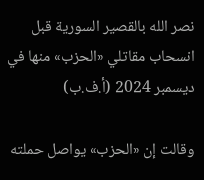نصر الله بالقصير السورية قبل انسحاب مقاتلي «الحزب» منها في ديسمبر 2024 (أ.ف.ب)

وقالت إن «الحزب» يواصل حملته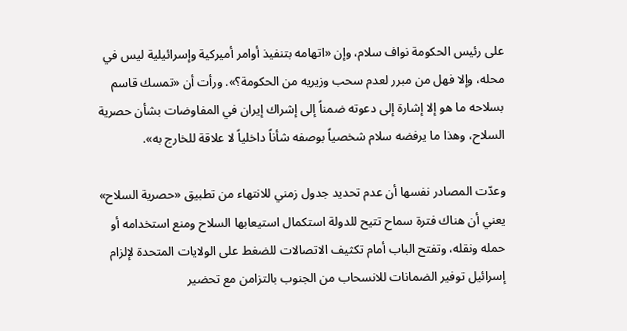على رئيس الحكومة نواف سلام، وإن «اتهامه بتنفيذ أوامر أميركية وإسرائيلية ليس في محله، وإلا فهل من مبرر لعدم سحب وزيريه من الحكومة؟». ورأت أن «تمسك قاسم بسلاحه ما هو إلا إشارة إلى دعوته ضمناً إلى إشراك إيران في المفاوضات بشأن حصرية السلاح، وهذا ما يرفضه سلام شخصياً بوصفه شأناً داخلياً لا علاقة للخارج به».

وعدّت المصادر نفسها أن عدم تحديد جدول زمني للانتهاء من تطبيق «حصرية السلاح» يعني أن هناك فترة سماح تتيح للدولة استكمال استيعابها السلاح ومنع استخدامه أو حمله ونقله، وتفتح الباب أمام تكثيف الاتصالات للضغط على الولايات المتحدة لإلزام إسرائيل توفير الضمانات للانسحاب من الجنوب بالتزامن مع تحضير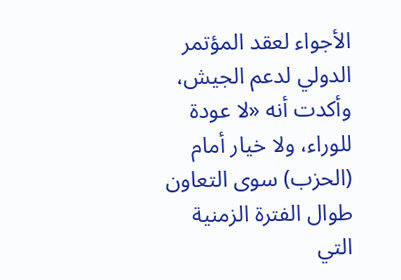الأجواء لعقد المؤتمر الدولي لدعم الجيش، وأكدت أنه «لا عودة للوراء، ولا خيار أمام (الحزب) سوى التعاون طوال الفترة الزمنية التي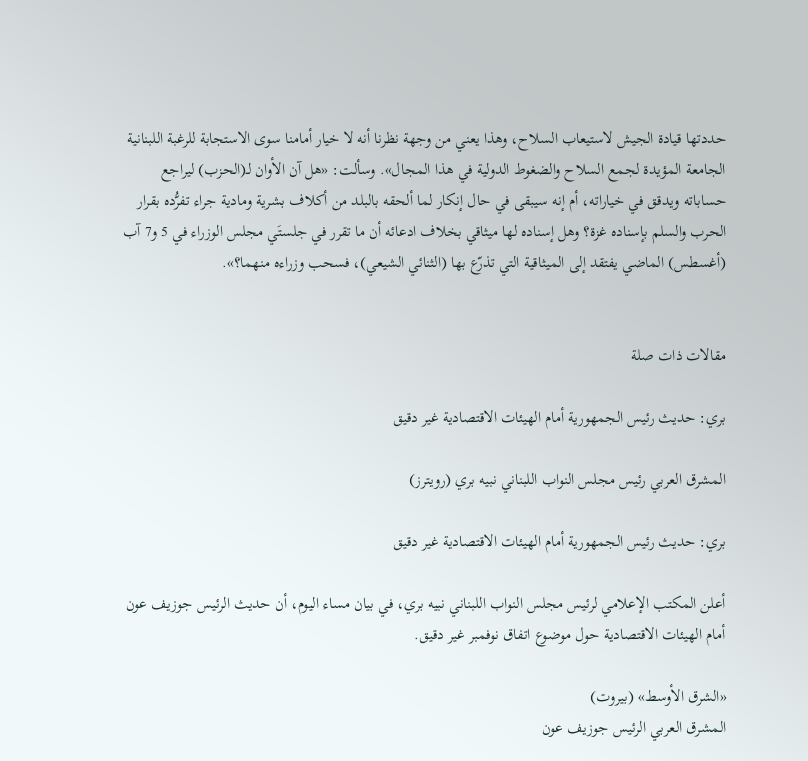حددتها قيادة الجيش لاستيعاب السلاح، وهذا يعني من وجهة نظرنا أنه لا خيار أمامنا سوى الاستجابة للرغبة اللبنانية الجامعة المؤيدة لجمع السلاح والضغوط الدولية في هذا المجال». وسألت: «هل آن الأوان لـ(الحزب) ليراجع حساباته ويدقق في خياراته، أم إنه سيبقى في حال إنكار لما ألحقه بالبلد من أكلاف بشرية ومادية جراء تفرُّده بقرار الحرب والسلم بإسناده غزة؟ وهل إسناده لها ميثاقي بخلاف ادعائه أن ما تقرر في جلستَي مجلس الوزراء في 5 و7 آب (أغسطس) الماضي يفتقد إلى الميثاقية التي تذرّع بها (الثنائي الشيعي)، فسحب وزراءه منهما؟».


مقالات ذات صلة

بري: حديث رئيس الجمهورية أمام الهيئات الاقتصادية غير دقيق

المشرق العربي رئيس مجلس النواب اللبناني نبيه بري (رويترز)

بري: حديث رئيس الجمهورية أمام الهيئات الاقتصادية غير دقيق

أعلن المكتب الإعلامي لرئيس مجلس النواب اللبناني نبيه بري، في بيان مساء اليوم، أن حديث الرئيس جوزيف عون أمام الهيئات الاقتصادية حول موضوع اتفاق نوفمبر غير دقيق.

«الشرق الأوسط» (بيروت)
المشرق العربي الرئيس جوزيف عون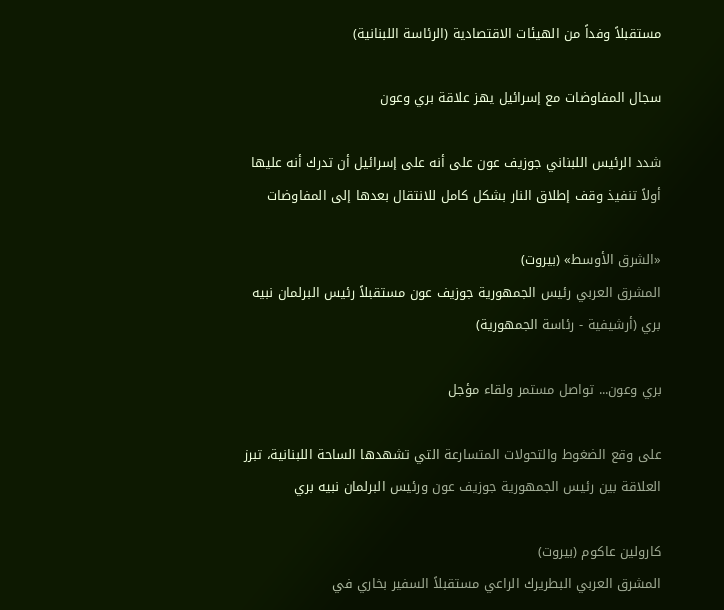مستقبلاً وفداً من الهيئات الاقتصادية (الرئاسة اللبنانية)

سجال المفاوضات مع إسرائيل يهز علاقة بري وعون

شدد الرئيس اللبناني جوزيف عون على أنه على إسرائيل أن تدرك أنه عليها أولاً تنفيذ وقف إطلاق النار بشكل كامل للانتقال بعدها إلى المفاوضات

«الشرق الأوسط» (بيروت)
المشرق العربي رئيس الجمهورية جوزيف عون مستقبلاً رئيس البرلمان نبيه بري (أرشيفية - رئاسة الجمهورية)

بري وعون... تواصل مستمر ولقاء مؤجل

على وقع الضغوط والتحولات المتسارعة التي تشهدها الساحة اللبنانية، تبرز العلاقة بين رئيس الجمهورية جوزيف عون ورئيس البرلمان نبيه بري

كارولين عاكوم (بيروت)
المشرق العربي البطريرك الراعي مستقبلاً السفير بخاري في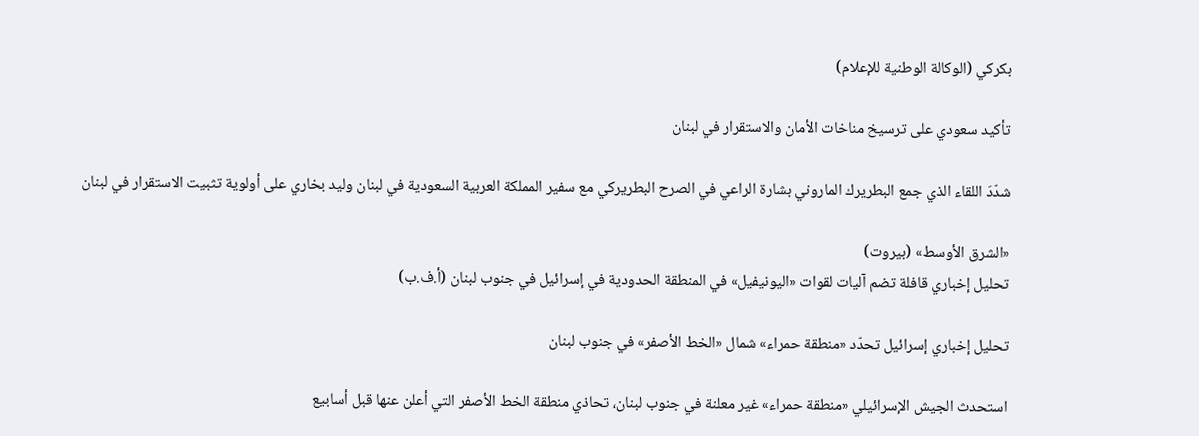بكركي (الوكالة الوطنية للإعلام)

تأكيد سعودي على ترسيخ مناخات الأمان والاستقرار في لبنان

شدّدَ اللقاء الذي جمع البطريرك الماروني بشارة الراعي في الصرح البطريركي مع سفير المملكة العربية السعودية في لبنان وليد بخاري على أولوية تثبيت الاستقرار في لبنان

«الشرق الأوسط» (بيروت)
تحليل إخباري قافلة تضم آليات لقوات «اليونيفيل» في المنطقة الحدودية في إسرائيل في جنوب لبنان (أ.ف.ب)

تحليل إخباري إسرائيل تحدّد «منطقة حمراء» شمال «الخط الأصفر» في جنوب لبنان

استحدث الجيش الإسرائيلي «منطقة حمراء» غير معلنة في جنوب لبنان، تحاذي منطقة الخط الأصفر التي أعلن عنها قبل أسابيع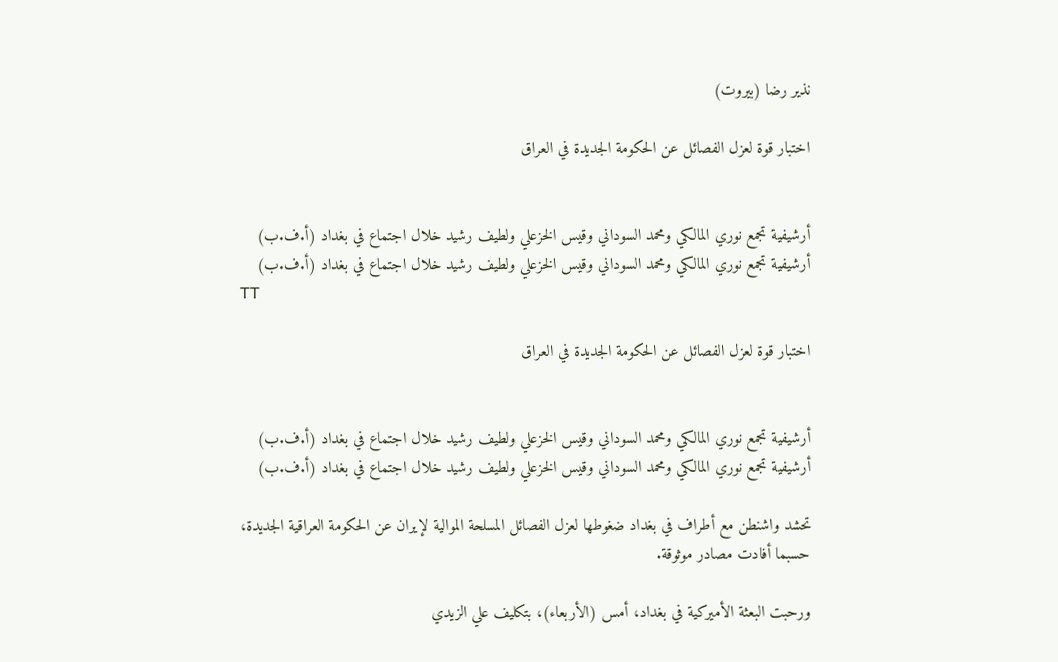نذير رضا (بيروت)

اختبار قوة لعزل الفصائل عن الحكومة الجديدة في العراق


أرشيفية تجمع نوري المالكي ومحمد السوداني وقيس الخزعلي ولطيف رشيد خلال اجتماع في بغداد (أ.ف.ب)
أرشيفية تجمع نوري المالكي ومحمد السوداني وقيس الخزعلي ولطيف رشيد خلال اجتماع في بغداد (أ.ف.ب)
TT

اختبار قوة لعزل الفصائل عن الحكومة الجديدة في العراق


أرشيفية تجمع نوري المالكي ومحمد السوداني وقيس الخزعلي ولطيف رشيد خلال اجتماع في بغداد (أ.ف.ب)
أرشيفية تجمع نوري المالكي ومحمد السوداني وقيس الخزعلي ولطيف رشيد خلال اجتماع في بغداد (أ.ف.ب)

تحشد واشنطن مع أطراف في بغداد ضغوطها لعزل الفصائل المسلحة الموالية لإيران عن الحكومة العراقية الجديدة، حسبما أفادت مصادر موثوقة.

ورحبت البعثة الأميركية في بغداد، أمس (الأربعاء)، بتكليف علي الزيدي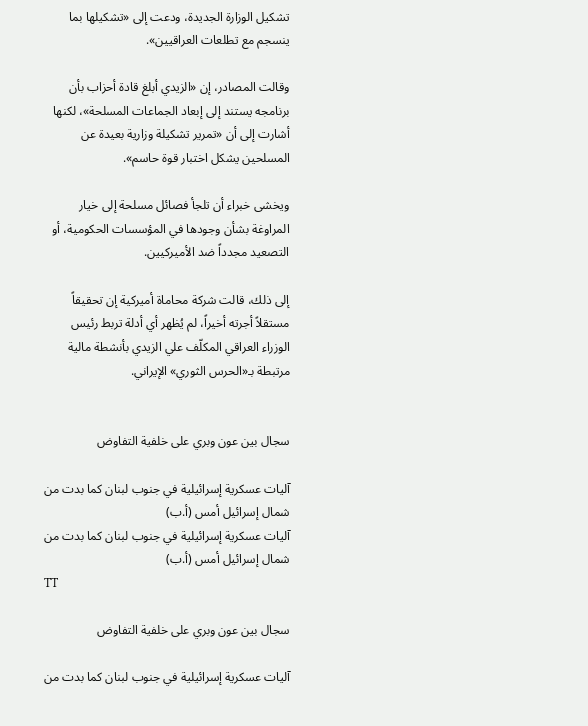تشكيل الوزارة الجديدة، ودعت إلى «تشكيلها بما ينسجم مع تطلعات العراقيين».

وقالت المصادر، إن «الزيدي أبلغ قادة أحزاب بأن برنامجه يستند إلى إبعاد الجماعات المسلحة»، لكنها أشارت إلى أن «تمرير تشكيلة وزارية بعيدة عن المسلحين يشكل اختبار قوة حاسم».

ويخشى خبراء أن تلجأ فصائل مسلحة إلى خيار المراوغة بشأن وجودها في المؤسسات الحكومية، أو التصعيد مجدداً ضد الأميركيين.

إلى ذلك، قالت شركة محاماة أميركية إن تحقيقاً مستقلاً أجرته أخيراً، لم يُظهر أي أدلة تربط رئيس الوزراء العراقي المكلّف علي الزيدي بأنشطة مالية مرتبطة بـ«الحرس الثوري» الإيراني.


سجال بين عون وبري على خلفية التفاوض

آليات عسكرية إسرائيلية في جنوب لبنان كما بدت من شمال إسرائيل أمس (أ.ب)
آليات عسكرية إسرائيلية في جنوب لبنان كما بدت من شمال إسرائيل أمس (أ.ب)
TT

سجال بين عون وبري على خلفية التفاوض

آليات عسكرية إسرائيلية في جنوب لبنان كما بدت من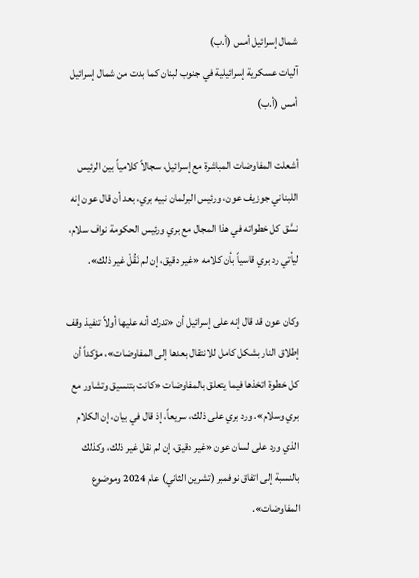شمال إسرائيل أمس (أ.ب)
آليات عسكرية إسرائيلية في جنوب لبنان كما بدت من شمال إسرائيل أمس (أ.ب)

أشعلت المفاوضات المباشرة مع إسرائيل، سجالاً كلامياً بين الرئيس اللبناني جوزيف عون، ورئيس البرلمان نبيه بري، بعد أن قال عون إنه نسَّق كل خطواته في هذا المجال مع بري ورئيس الحكومة نواف سلام، ليأتي رد بري قاسياً بأن كلامه «غير دقيق، إن لم نَقُلْ غير ذلك».

وكان عون قد قال إنه على إسرائيل أن «تدرك أنه عليها أولاً تنفيذ وقف إطلاق النار بشكل كامل للانتقال بعدها إلى المفاوضات»، مؤكداً أن كل خطوة اتخذها فيما يتعلق بالمفاوضات «كانت بتنسيق وتشاور مع بري وسلام». ورد بري على ذلك، سريعاً، إذ قال في بيان، إن الكلام الذي ورد على لسان عون «غير دقيق، إن لم نقل غير ذلك، وكذلك بالنسبة إلى اتفاق نوفمبر (تشرين الثاني) عام 2024 وموضوع المفاوضات».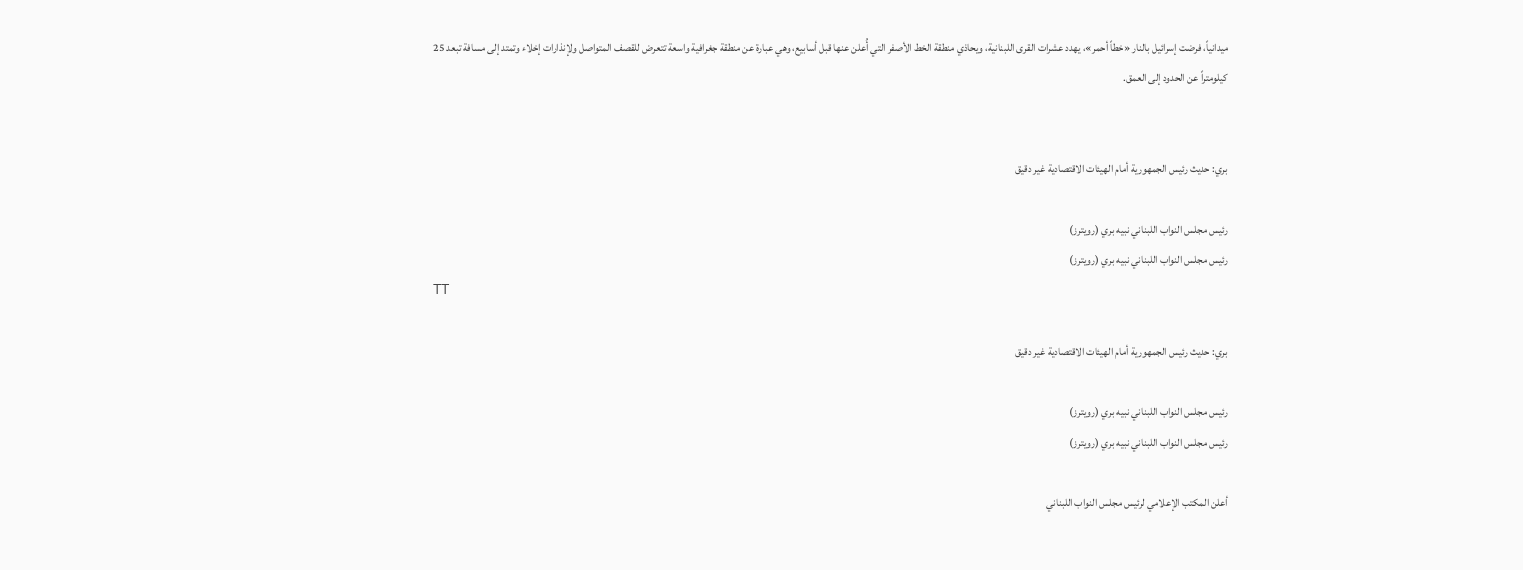ميدانياً، فرضت إسرائيل بالنار «خطاً أحمر»، يهدد عشرات القرى اللبنانية، ويحاذي منطقة الخط الأصفر التي أُعلن عنها قبل أسابيع، وهي عبارة عن منطقة جغرافية واسعة تتعرض للقصف المتواصل ولإنذارات إخلاء وتمتد إلى مسافة تبعد 25 كيلومتراً عن الحدود إلى العمق.


بري: حديث رئيس الجمهورية أمام الهيئات الاقتصادية غير دقيق

رئيس مجلس النواب اللبناني نبيه بري (رويترز)
رئيس مجلس النواب اللبناني نبيه بري (رويترز)
TT

بري: حديث رئيس الجمهورية أمام الهيئات الاقتصادية غير دقيق

رئيس مجلس النواب اللبناني نبيه بري (رويترز)
رئيس مجلس النواب اللبناني نبيه بري (رويترز)

أعلن المكتب الإعلامي لرئيس مجلس النواب اللبناني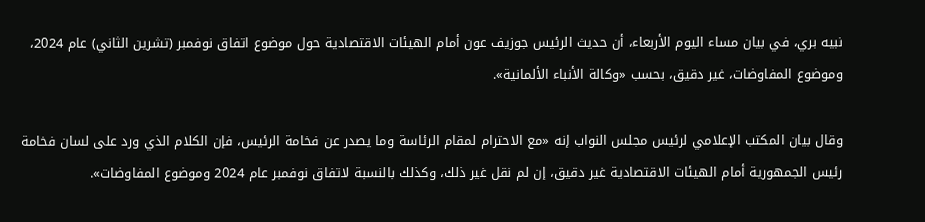نبيه بري، في بيان مساء اليوم الأربعاء، أن حديث الرئيس جوزيف عون أمام الهيئات الاقتصادية حول موضوع اتفاق نوفمبر (تشرين الثاني) عام 2024، وموضوع المفاوضات، غير دقيق، بحسب «وكالة الأنباء الألمانية».

وقال بيان المكتب الإعلامي لرئيس مجلس النواب إنه «مع الاحترام لمقام الرئاسة وما يصدر عن فخامة الرئيس، فإن الكلام الذي ورد على لسان فخامة رئيس الجمهورية أمام الهيئات الاقتصادية غير دقيق، إن لم نقل غير ذلك، وكذلك بالنسبة لاتفاق نوفمبر عام 2024 وموضوع المفاوضات».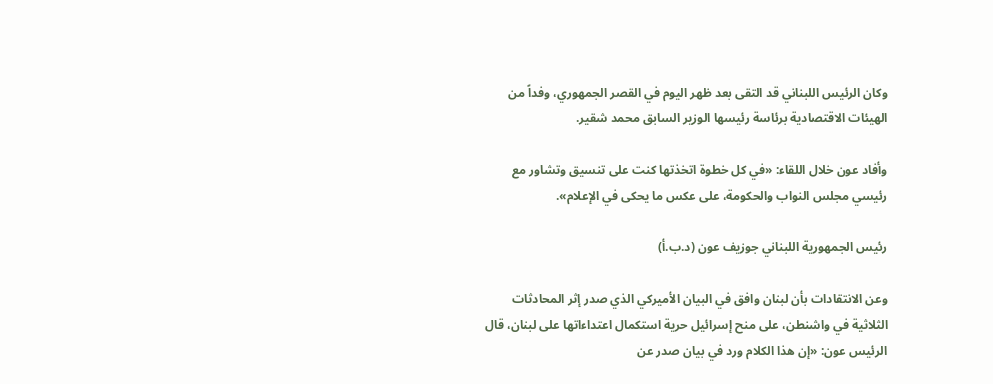وكان الرئيس اللبناني قد التقى بعد ظهر اليوم في القصر الجمهوري، وفداً من الهيئات الاقتصادية برئاسة رئيسها الوزير السابق محمد شقير.

وأفاد عون خلال اللقاء: «في كل خطوة اتخذتها كنت على تنسيق وتشاور مع رئيسي مجلس النواب والحكومة، على عكس ما يحكى في الإعلام».

رئيس الجمهورية اللبناني جوزيف عون (د.ب.أ)

وعن الانتقادات بأن لبنان وافق في البيان الأميركي الذي صدر إثر المحادثات الثلاثية في واشنطن، على منح إسرائيل حرية استكمال اعتداءاتها على لبنان، قال الرئيس عون: «إن هذا الكلام ورد في بيان صدر عن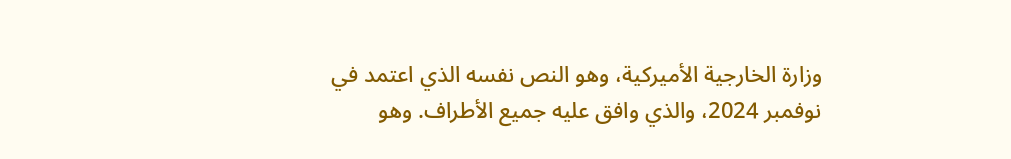وزارة الخارجية الأميركية، وهو النص نفسه الذي اعتمد في نوفمبر 2024، والذي وافق عليه جميع الأطراف. وهو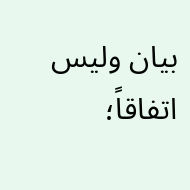بيان وليس اتفاقاً؛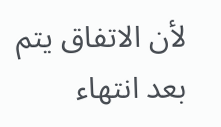لأن الاتفاق يتم بعد انتهاء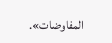المفاوضات».